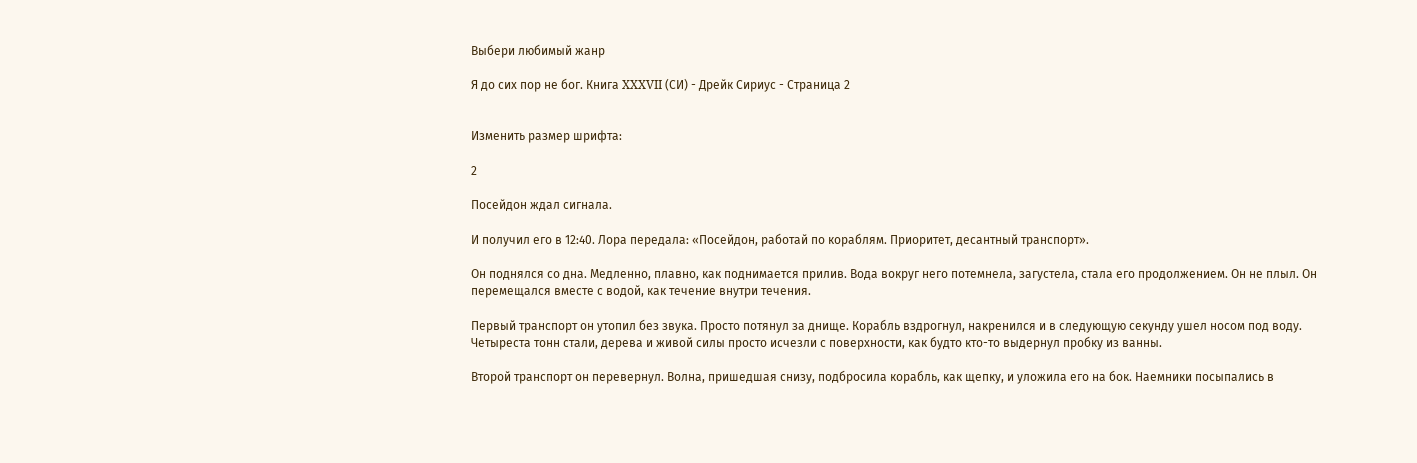Выбери любимый жанр

Я до сих пор не бог. Книга XXXVII (СИ) - Дрейк Сириус - Страница 2


Изменить размер шрифта:

2

Посейдон ждал сигнала.

И получил его в 12:40. Лора передала: «Посейдон, работай по кораблям. Приоритет, десантный транспорт».

Он поднялся со дна. Медленно, плавно, как поднимается прилив. Вода вокруг него потемнела, загустела, стала его продолжением. Он не плыл. Он перемещался вместе с водой, как течение внутри течения.

Первый транспорт он утопил без звука. Просто потянул за днище. Корабль вздрогнул, накренился и в следующую секунду ушел носом под воду. Четыреста тонн стали, дерева и живой силы просто исчезли с поверхности, как будто кто-то выдернул пробку из ванны.

Второй транспорт он перевернул. Волна, пришедшая снизу, подбросила корабль, как щепку, и уложила его на бок. Наемники посыпались в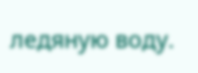ледяную воду.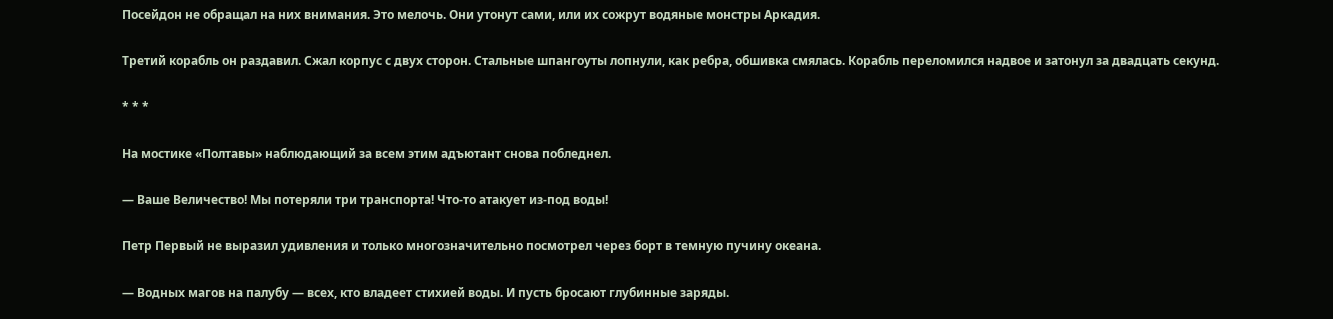Посейдон не обращал на них внимания. Это мелочь. Они утонут сами, или их сожрут водяные монстры Аркадия.

Третий корабль он раздавил. Сжал корпус с двух сторон. Стальные шпангоуты лопнули, как ребра, обшивка смялась. Корабль переломился надвое и затонул за двадцать секунд.

* * *

На мостике «Полтавы» наблюдающий за всем этим адъютант снова побледнел.

— Ваше Величество! Мы потеряли три транспорта! Что-то атакует из-под воды!

Петр Первый не выразил удивления и только многозначительно посмотрел через борт в темную пучину океана.

— Водных магов на палубу — всех, кто владеет стихией воды. И пусть бросают глубинные заряды.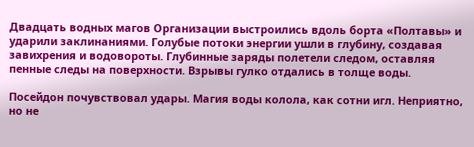Двадцать водных магов Организации выстроились вдоль борта «Полтавы» и ударили заклинаниями. Голубые потоки энергии ушли в глубину, создавая завихрения и водовороты. Глубинные заряды полетели следом, оставляя пенные следы на поверхности. Взрывы гулко отдались в толще воды.

Посейдон почувствовал удары. Магия воды колола, как сотни игл. Неприятно, но не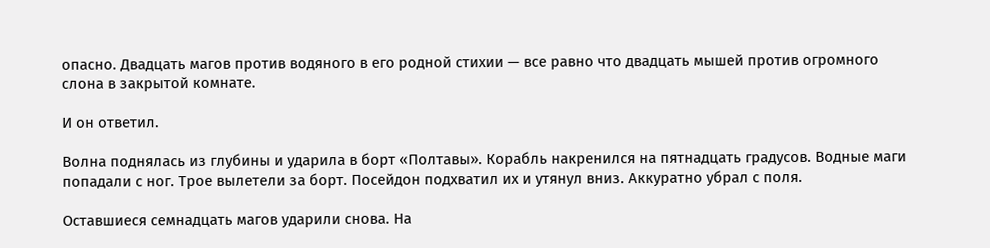опасно. Двадцать магов против водяного в его родной стихии — все равно что двадцать мышей против огромного слона в закрытой комнате.

И он ответил.

Волна поднялась из глубины и ударила в борт «Полтавы». Корабль накренился на пятнадцать градусов. Водные маги попадали с ног. Трое вылетели за борт. Посейдон подхватил их и утянул вниз. Аккуратно убрал с поля.

Оставшиеся семнадцать магов ударили снова. На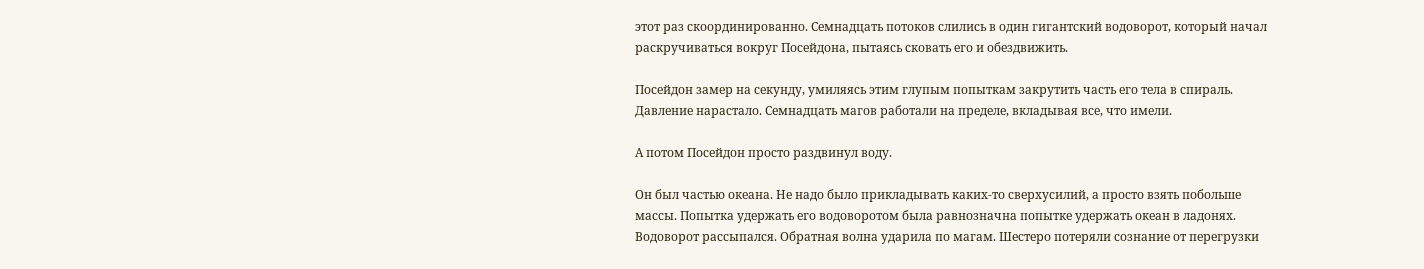этот раз скоординированно. Семнадцать потоков слились в один гигантский водоворот, который начал раскручиваться вокруг Посейдона, пытаясь сковать его и обездвижить.

Посейдон замер на секунду, умиляясь этим глупым попыткам закрутить часть его тела в спираль. Давление нарастало. Семнадцать магов работали на пределе, вкладывая все, что имели.

А потом Посейдон просто раздвинул воду.

Он был частью океана. Не надо было прикладывать каких-то сверхусилий, а просто взять побольше массы. Попытка удержать его водоворотом была равнозначна попытке удержать океан в ладонях. Водоворот рассыпался. Обратная волна ударила по магам. Шестеро потеряли сознание от перегрузки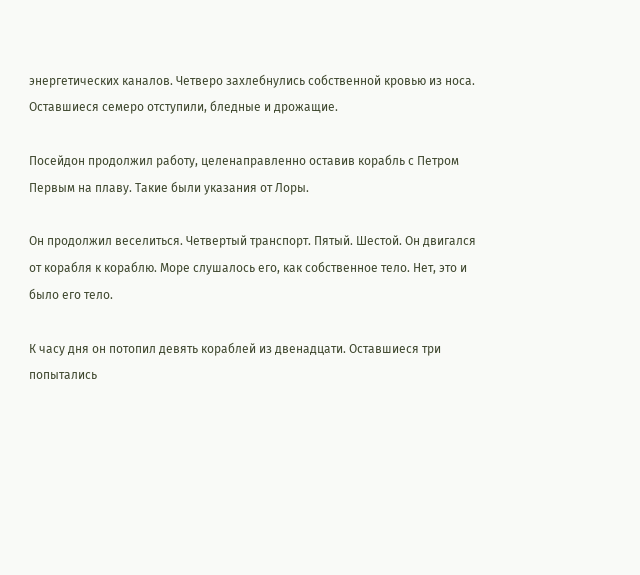энергетических каналов. Четверо захлебнулись собственной кровью из носа. Оставшиеся семеро отступили, бледные и дрожащие.

Посейдон продолжил работу, целенаправленно оставив корабль с Петром Первым на плаву. Такие были указания от Лоры.

Он продолжил веселиться. Четвертый транспорт. Пятый. Шестой. Он двигался от корабля к кораблю. Море слушалось его, как собственное тело. Нет, это и было его тело.

К часу дня он потопил девять кораблей из двенадцати. Оставшиеся три попытались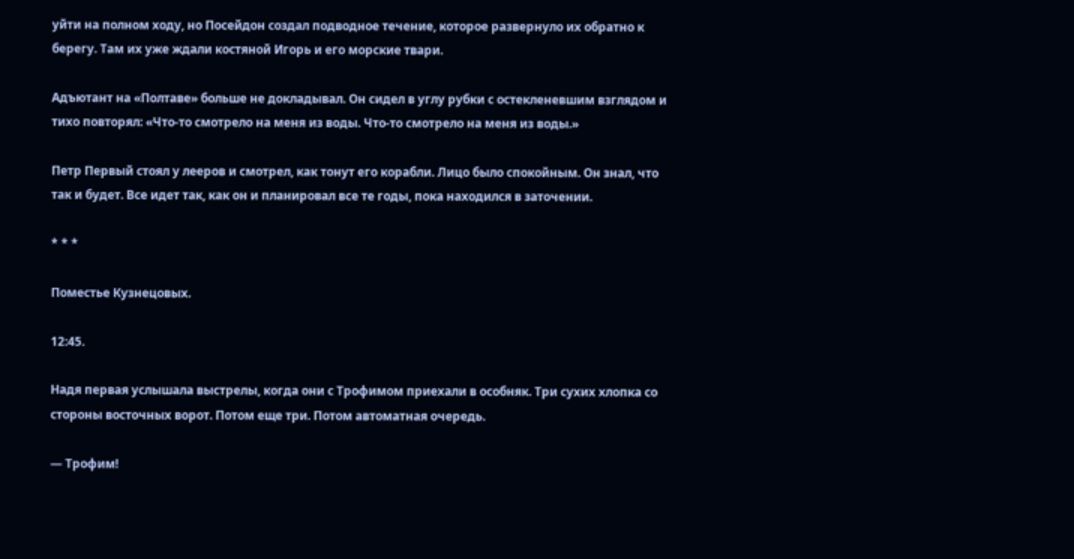уйти на полном ходу, но Посейдон создал подводное течение, которое развернуло их обратно к берегу. Там их уже ждали костяной Игорь и его морские твари.

Адъютант на «Полтаве» больше не докладывал. Он сидел в углу рубки с остекленевшим взглядом и тихо повторял: «Что-то смотрело на меня из воды. Что-то смотрело на меня из воды.»

Петр Первый стоял у лееров и смотрел, как тонут его корабли. Лицо было спокойным. Он знал, что так и будет. Все идет так, как он и планировал все те годы, пока находился в заточении.

* * *

Поместье Кузнецовых.

12:45.

Надя первая услышала выстрелы, когда они с Трофимом приехали в особняк. Три сухих хлопка со стороны восточных ворот. Потом еще три. Потом автоматная очередь.

— Трофим!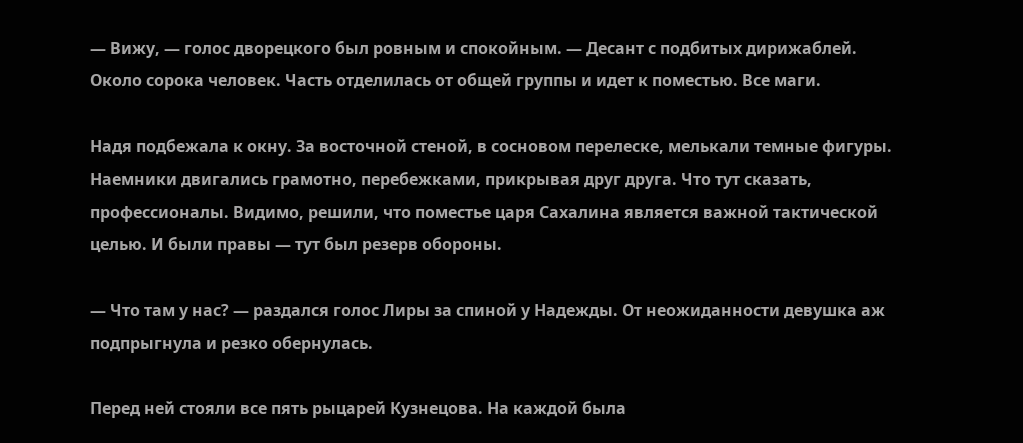— Вижу, — голос дворецкого был ровным и спокойным. — Десант с подбитых дирижаблей. Около сорока человек. Часть отделилась от общей группы и идет к поместью. Все маги.

Надя подбежала к окну. За восточной стеной, в сосновом перелеске, мелькали темные фигуры. Наемники двигались грамотно, перебежками, прикрывая друг друга. Что тут сказать, профессионалы. Видимо, решили, что поместье царя Сахалина является важной тактической целью. И были правы — тут был резерв обороны.

— Что там у нас? — раздался голос Лиры за спиной у Надежды. От неожиданности девушка аж подпрыгнула и резко обернулась.

Перед ней стояли все пять рыцарей Кузнецова. На каждой была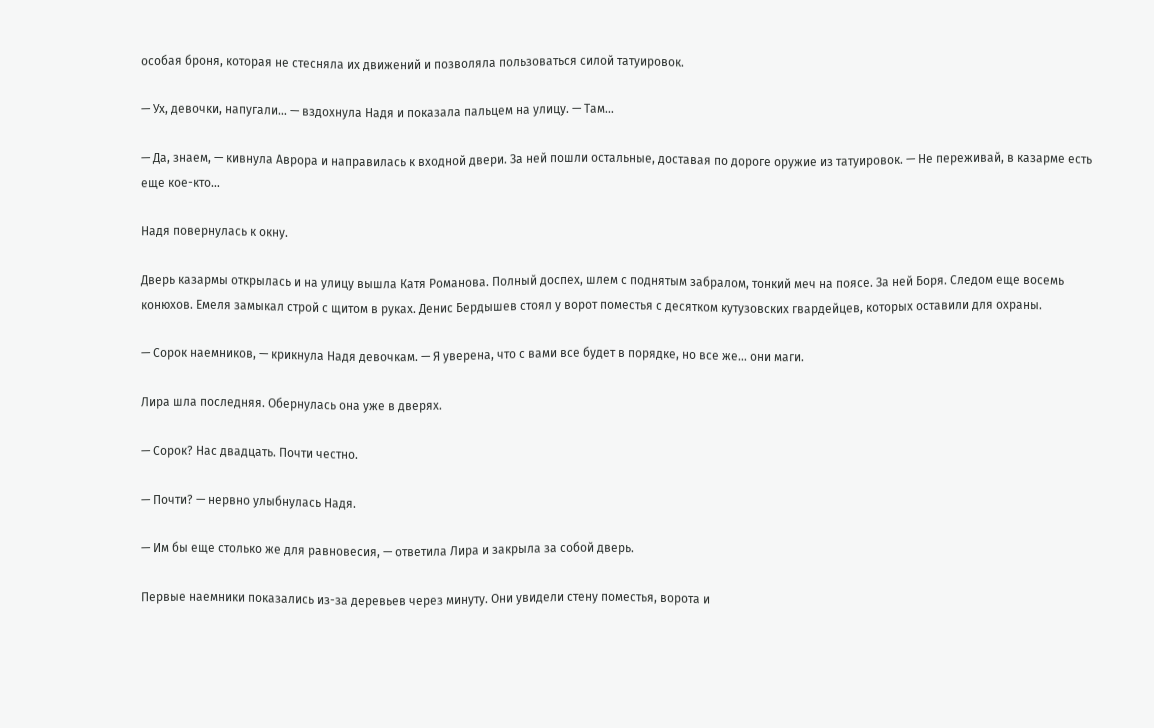особая броня, которая не стесняла их движений и позволяла пользоваться силой татуировок.

— Ух, девочки, напугали… — вздохнула Надя и показала пальцем на улицу. — Там…

— Да, знаем, — кивнула Аврора и направилась к входной двери. За ней пошли остальные, доставая по дороге оружие из татуировок. — Не переживай, в казарме есть еще кое-кто…

Надя повернулась к окну.

Дверь казармы открылась и на улицу вышла Катя Романова. Полный доспех, шлем с поднятым забралом, тонкий меч на поясе. За ней Боря. Следом еще восемь конюхов. Емеля замыкал строй с щитом в руках. Денис Бердышев стоял у ворот поместья с десятком кутузовских гвардейцев, которых оставили для охраны.

— Сорок наемников, — крикнула Надя девочкам. — Я уверена, что с вами все будет в порядке, но все же… они маги.

Лира шла последняя. Обернулась она уже в дверях.

— Сорок? Нас двадцать. Почти честно.

— Почти? — нервно улыбнулась Надя.

— Им бы еще столько же для равновесия, — ответила Лира и закрыла за собой дверь.

Первые наемники показались из-за деревьев через минуту. Они увидели стену поместья, ворота и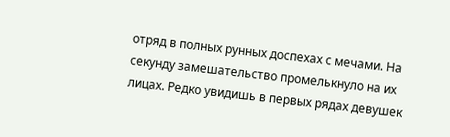отряд в полных рунных доспехах с мечами. На секунду замешательство промелькнуло на их лицах. Редко увидишь в первых рядах девушек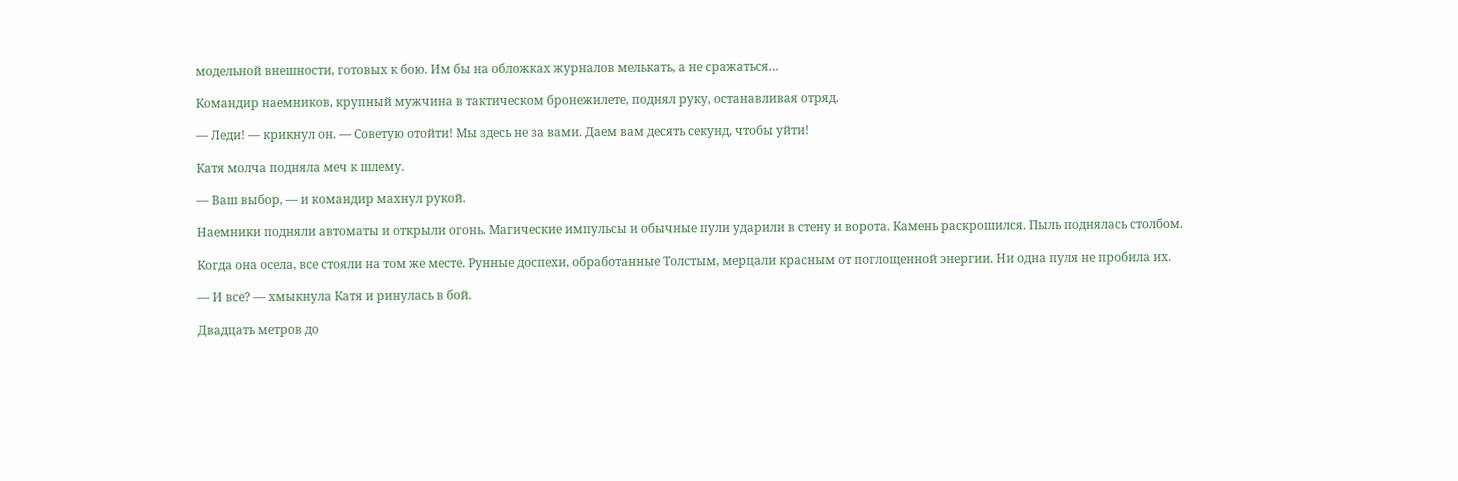модельной внешности, готовых к бою. Им бы на обложках журналов мелькать, а не сражаться…

Командир наемников, крупный мужчина в тактическом бронежилете, поднял руку, останавливая отряд.

— Леди! — крикнул он. — Советую отойти! Мы здесь не за вами. Даем вам десять секунд, чтобы уйти!

Катя молча подняла меч к шлему.

— Ваш выбор, — и командир махнул рукой.

Наемники подняли автоматы и открыли огонь. Магические импульсы и обычные пули ударили в стену и ворота. Камень раскрошился. Пыль поднялась столбом.

Когда она осела, все стояли на том же месте. Рунные доспехи, обработанные Толстым, мерцали красным от поглощенной энергии. Ни одна пуля не пробила их.

— И все? — хмыкнула Катя и ринулась в бой.

Двадцать метров до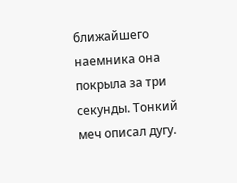ближайшего наемника она покрыла за три секунды. Тонкий меч описал дугу.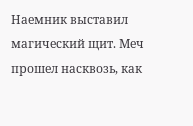Наемник выставил магический щит. Меч прошел насквозь, как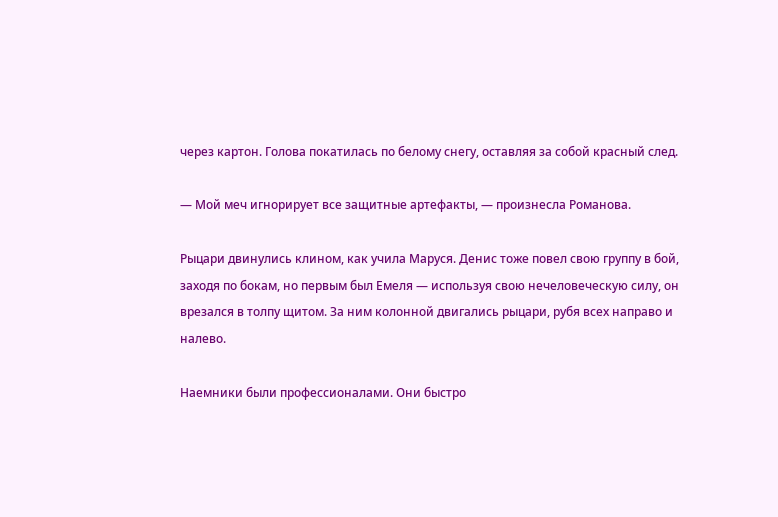через картон. Голова покатилась по белому снегу, оставляя за собой красный след.

— Мой меч игнорирует все защитные артефакты, — произнесла Романова.

Рыцари двинулись клином, как учила Маруся. Денис тоже повел свою группу в бой, заходя по бокам, но первым был Емеля — используя свою нечеловеческую силу, он врезался в толпу щитом. За ним колонной двигались рыцари, рубя всех направо и налево.

Наемники были профессионалами. Они быстро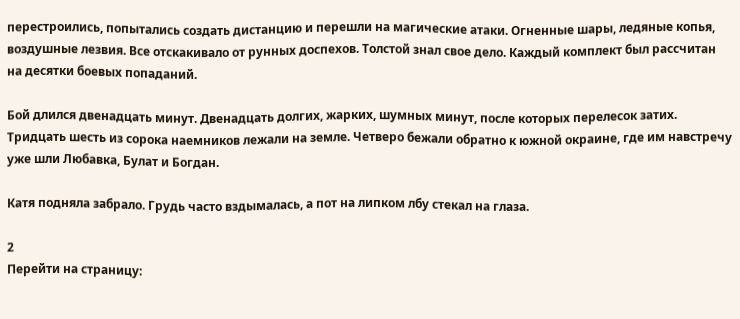перестроились, попытались создать дистанцию и перешли на магические атаки. Огненные шары, ледяные копья, воздушные лезвия. Все отскакивало от рунных доспехов. Толстой знал свое дело. Каждый комплект был рассчитан на десятки боевых попаданий.

Бой длился двенадцать минут. Двенадцать долгих, жарких, шумных минут, после которых перелесок затих. Тридцать шесть из сорока наемников лежали на земле. Четверо бежали обратно к южной окраине, где им навстречу уже шли Любавка, Булат и Богдан.

Катя подняла забрало. Грудь часто вздымалась, а пот на липком лбу стекал на глаза.

2
Перейти на страницу: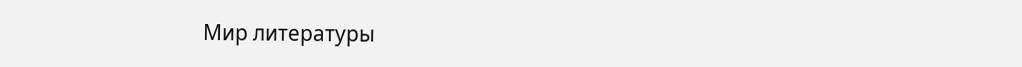Мир литературы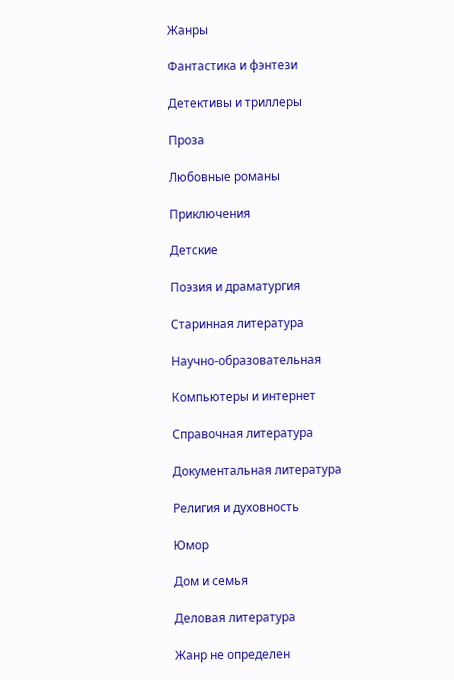Жанры

Фантастика и фэнтези

Детективы и триллеры

Проза

Любовные романы

Приключения

Детские

Поэзия и драматургия

Старинная литература

Научно-образовательная

Компьютеры и интернет

Справочная литература

Документальная литература

Религия и духовность

Юмор

Дом и семья

Деловая литература

Жанр не определен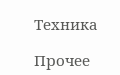Техника

Прочее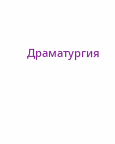Драматургия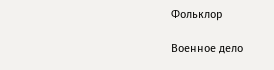Фольклор

Военное дело